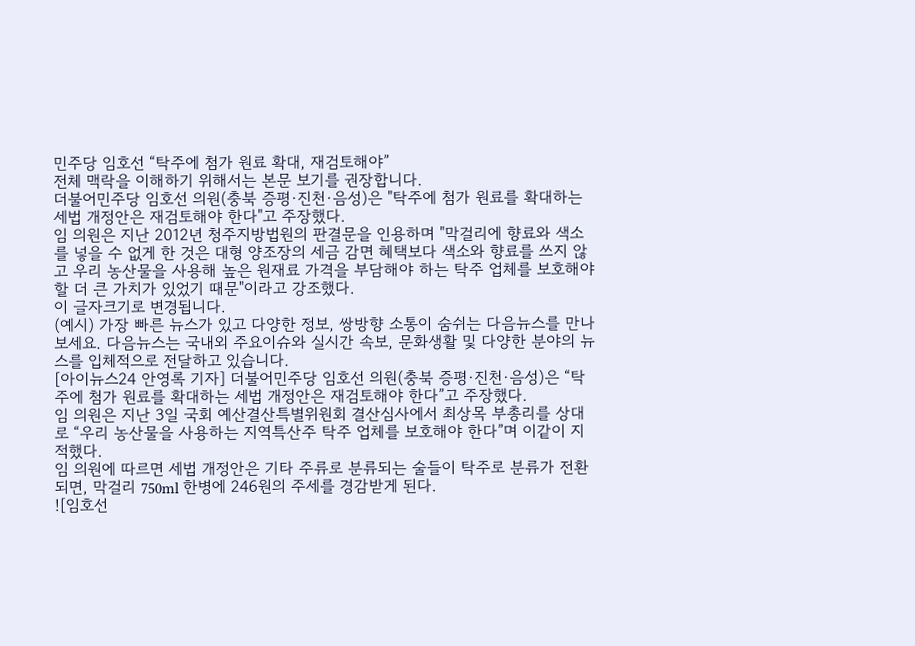민주당 임호선 “탁주에 첨가 원료 확대, 재검토해야”
전체 맥락을 이해하기 위해서는 본문 보기를 권장합니다.
더불어민주당 임호선 의원(충북 증평·진천·음성)은 "탁주에 첨가 원료를 확대하는 세법 개정안은 재검토해야 한다"고 주장했다.
임 의원은 지난 2012년 청주지방법원의 판결문을 인용하며 "막걸리에 향료와 색소를 넣을 수 없게 한 것은 대형 양조장의 세금 감면 혜택보다 색소와 향료를 쓰지 않고 우리 농산물을 사용해 높은 원재료 가격을 부담해야 하는 탁주 업체를 보호해야 할 더 큰 가치가 있었기 때문"이라고 강조했다.
이 글자크기로 변경됩니다.
(예시) 가장 빠른 뉴스가 있고 다양한 정보, 쌍방향 소통이 숨쉬는 다음뉴스를 만나보세요. 다음뉴스는 국내외 주요이슈와 실시간 속보, 문화생활 및 다양한 분야의 뉴스를 입체적으로 전달하고 있습니다.
[아이뉴스24 안영록 기자] 더불어민주당 임호선 의원(충북 증평·진천·음성)은 “탁주에 첨가 원료를 확대하는 세법 개정안은 재검토해야 한다”고 주장했다.
임 의원은 지난 3일 국회 예산결산특별위원회 결산심사에서 최상목 부총리를 상대로 “우리 농산물을 사용하는 지역특산주 탁주 업체를 보호해야 한다”며 이같이 지적했다.
임 의원에 따르면 세법 개정안은 기타 주류로 분류되는 술들이 탁주로 분류가 전환되면, 막걸리 750ml 한병에 246원의 주세를 경감받게 된다.
![임호선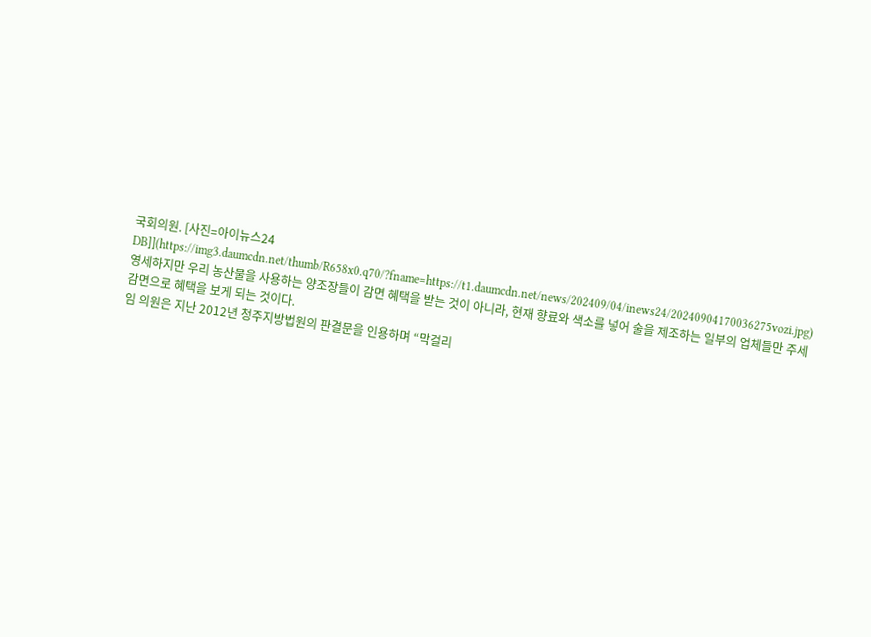국회의원. [사진=아이뉴스24 DB]](https://img3.daumcdn.net/thumb/R658x0.q70/?fname=https://t1.daumcdn.net/news/202409/04/inews24/20240904170036275vozi.jpg)
영세하지만 우리 농산물을 사용하는 양조장들이 감면 혜택을 받는 것이 아니라, 현재 향료와 색소를 넣어 술을 제조하는 일부의 업체들만 주세감면으로 혜택을 보게 되는 것이다.
임 의원은 지난 2012년 청주지방법원의 판결문을 인용하며 “막걸리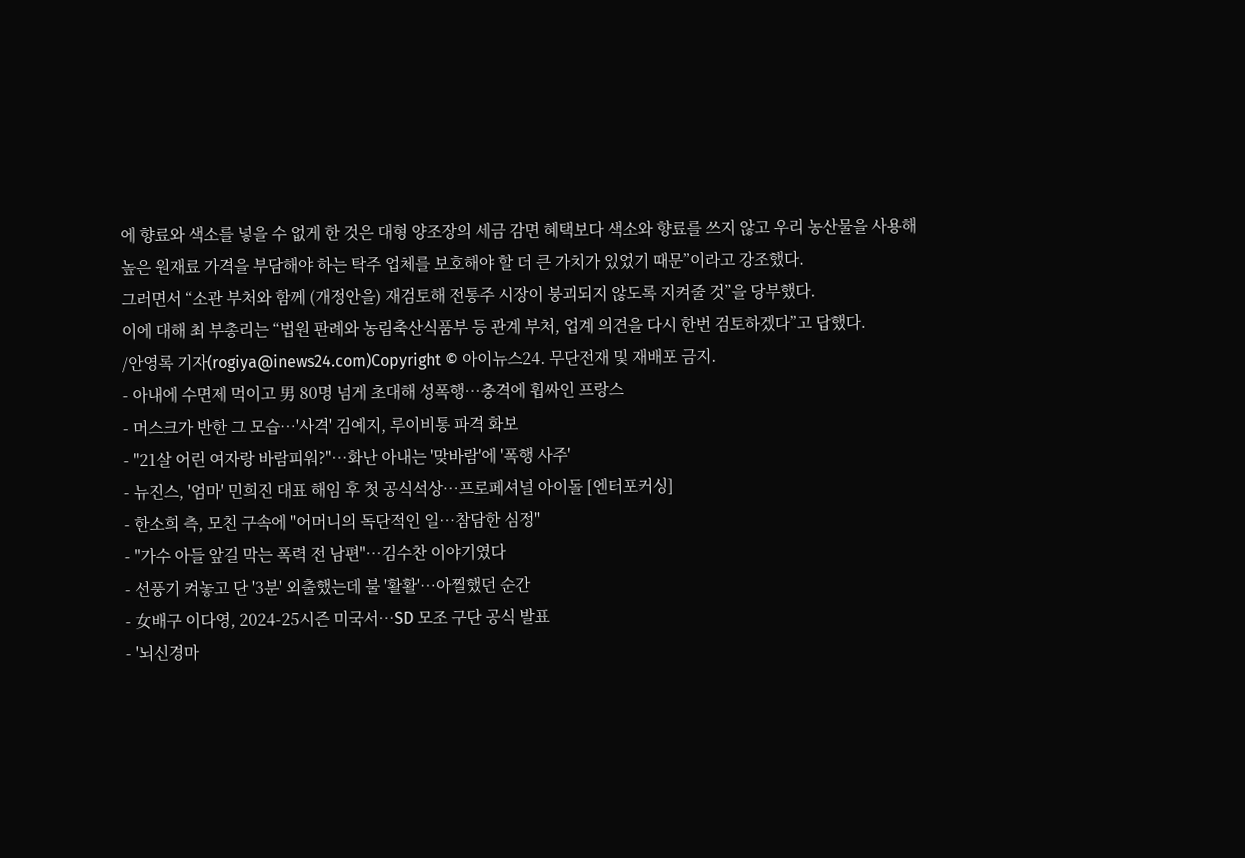에 향료와 색소를 넣을 수 없게 한 것은 대형 양조장의 세금 감면 혜택보다 색소와 향료를 쓰지 않고 우리 농산물을 사용해 높은 원재료 가격을 부담해야 하는 탁주 업체를 보호해야 할 더 큰 가치가 있었기 때문”이라고 강조했다.
그러면서 “소관 부처와 함께 (개정안을) 재검토해 전통주 시장이 붕괴되지 않도록 지켜줄 것”을 당부했다.
이에 대해 최 부총리는 “법원 판례와 농림축산식품부 등 관계 부처, 업계 의견을 다시 한번 검토하겠다”고 답했다.
/안영록 기자(rogiya@inews24.com)Copyright © 아이뉴스24. 무단전재 및 재배포 금지.
- 아내에 수면제 먹이고 男 80명 넘게 초대해 성폭행…충격에 휩싸인 프랑스
- 머스크가 반한 그 모습…'사격' 김예지, 루이비통 파격 화보
- "21살 어린 여자랑 바람피워?"…화난 아내는 '맞바람'에 '폭행 사주'
- 뉴진스, '엄마' 민희진 대표 해임 후 첫 공식석상…프로페셔널 아이돌 [엔터포커싱]
- 한소희 측, 모친 구속에 "어머니의 독단적인 일…참담한 심정"
- "가수 아들 앞길 막는 폭력 전 남편"…김수찬 이야기였다
- 선풍기 켜놓고 단 '3분' 외출했는데 불 '활활'…아찔했던 순간
- 女배구 이다영, 2024-25시즌 미국서…SD 모조 구단 공식 발표
- '뇌신경마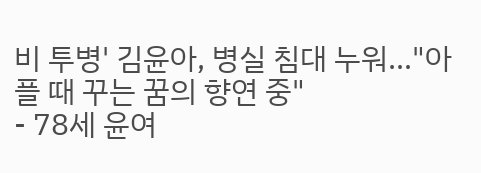비 투병' 김윤아, 병실 침대 누워…"아플 때 꾸는 꿈의 향연 중"
- 78세 윤여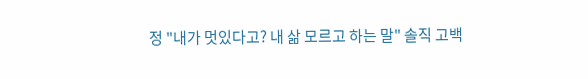정 "내가 멋있다고? 내 삶 모르고 하는 말" 솔직 고백